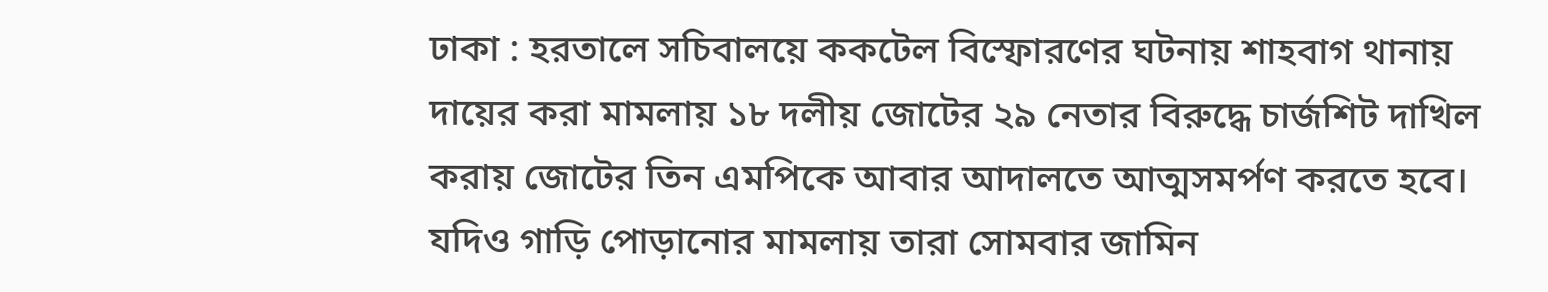ঢাকা : হরতালে সচিবালয়ে ককটেল বিস্ফোরণের ঘটনায় শাহবাগ থানায় দায়ের করা মামলায় ১৮ দলীয় জোটের ২৯ নেতার বিরুদ্ধে চার্জশিট দাখিল করায় জোটের তিন এমপিকে আবার আদালতে আত্মসমর্পণ করতে হবে।
যদিও গাড়ি পোড়ানোর মামলায় তারা সোমবার জামিন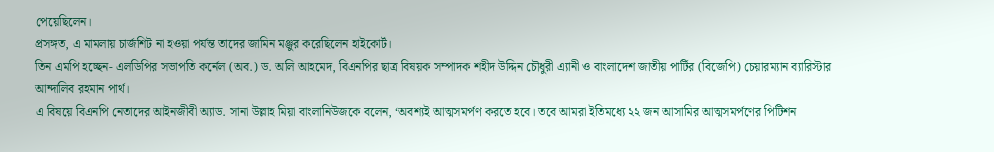পেয়েছিলেন।
প্রসঙ্গত, এ মামলায় চার্জশিট না হওয়া পর্যন্ত তাদের জামিন মঞ্জুর করেছিলেন হাইকোর্ট।
তিন এমপি হচ্ছেন- এলডিপির সভাপতি কর্নেল (অব.) ড. অলি আহমেদ, বিএনপির ছাত্র বিষয়ক সম্পাদক শহীদ উদ্দিন চৌধুরী এ্যানী ও বাংলাদেশ জাতীয় পার্টির (বিজেপি) চেয়ারম্যান ব্যারিস্টার আন্দালিব রহমান পার্থ।
এ বিষয়ে বিএনপি নেতাদের আইনজীবী অ্যাড. সানা উল্লাহ মিয়া বাংলানিউজকে বলেন, ‘অবশ্যই আত্মসমর্পণ করতে হবে। তবে আমরা ইতিমধ্যে ২২ জন আসামির আত্মসমর্পণের পিটিশন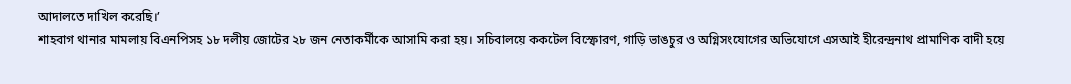আদালতে দাখিল করেছি।’
শাহবাগ থানার মামলায় বিএনপিসহ ১৮ দলীয় জোটের ২৮ জন নেতাকর্মীকে আসামি করা হয়। সচিবালয়ে ককটেল বিস্ফোরণ, গাড়ি ভাঙচুর ও অগ্নিসংযোগের অভিযোগে এসআই হীরেন্দ্রনাথ প্রামাণিক বাদী হয়ে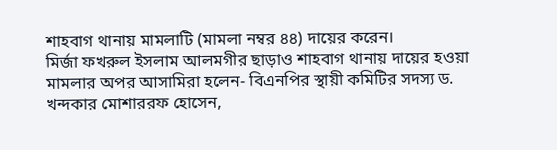শাহবাগ থানায় মামলাটি (মামলা নম্বর ৪৪) দায়ের করেন।
মির্জা ফখরুল ইসলাম আলমগীর ছাড়াও শাহবাগ থানায় দায়ের হওয়া মামলার অপর আসামিরা হলেন- বিএনপির স্থায়ী কমিটির সদস্য ড. খন্দকার মোশাররফ হোসেন,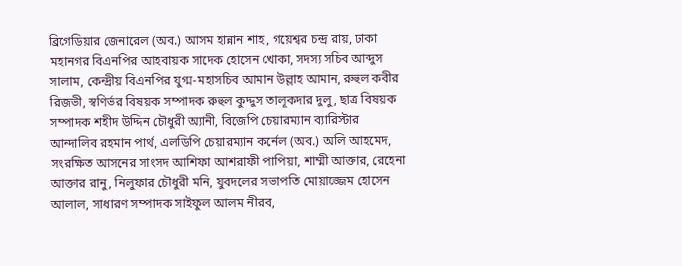ব্রিগেডিয়ার জেনারেল (অব.) আসম হান্নান শাহ, গয়েশ্বর চন্দ্র রায়, ঢাকা মহানগর বিএনপির আহবায়ক সাদেক হোসেন খোকা, সদস্য সচিব আব্দুস সালাম, কেন্দ্রীয় বিএনপির যুগ্ম-মহাসচিব আমান উল্লাহ আমান, রুহুল কবীর রিজভী, স্বণির্ভর বিষয়ক সম্পাদক রুহুল কুদ্দুস তালূকদার দুলু, ছাত্র বিষয়ক সম্পাদক শহীদ উদ্দিন চৌধুরী অ্যানী, বিজেপি চেয়ারম্যান ব্যারিস্টার আন্দালিব রহমান পার্থ, এলডিপি চেয়ারম্যান কর্নেল (অব.) অলি আহমেদ, সংরক্ষিত আসনের সাংসদ আশিফা আশরাফী পাপিয়া, শাম্মী আক্তার, রেহেনা আক্তার রানু, নিলুফার চৌধুরী মনি, যুবদলের সভাপতি মোয়াজ্জেম হোসেন আলাল, সাধারণ সম্পাদক সাইফুল আলম নীরব,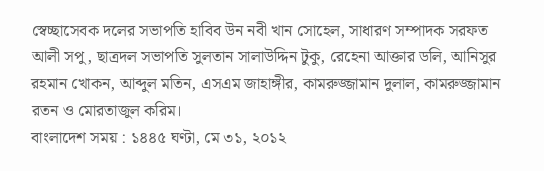স্বেচ্ছাসেবক দলের সভাপতি হাবিব উন নবী খান সোহেল, সাধারণ সম্পাদক সরফত আলী সপু, ছাত্রদল সভাপতি সুলতান সালাউদ্দিন টুকু, রেহেনা আক্তার ডলি, আনিসুর রহমান খোকন, আব্দুল মতিন, এসএম জাহাঙ্গীর, কামরুজ্জামান দুলাল, কামরুজ্জামান রতন ও মোরতাজুল করিম।
বাংলাদেশ সময় : ১৪৪৫ ঘণ্টা, মে ৩১, ২০১২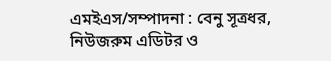এমইএস/সম্পাদনা : বেনু সূত্রধর, নিউজরুম এডিটর ও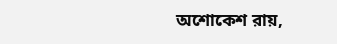অশোকেশ রায়,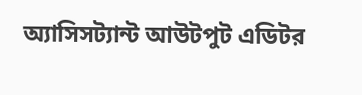অ্যাসিসট্যান্ট আউটপুট এডিটর